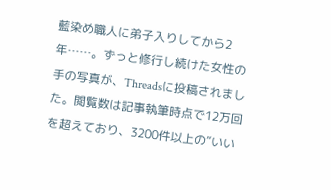藍染め職人に弟子入りしてから2年……。ずっと修行し続けた女性の手の写真が、Threadsに投稿されました。閲覧数は記事執筆時点で12万回を超えており、3200件以上の“いい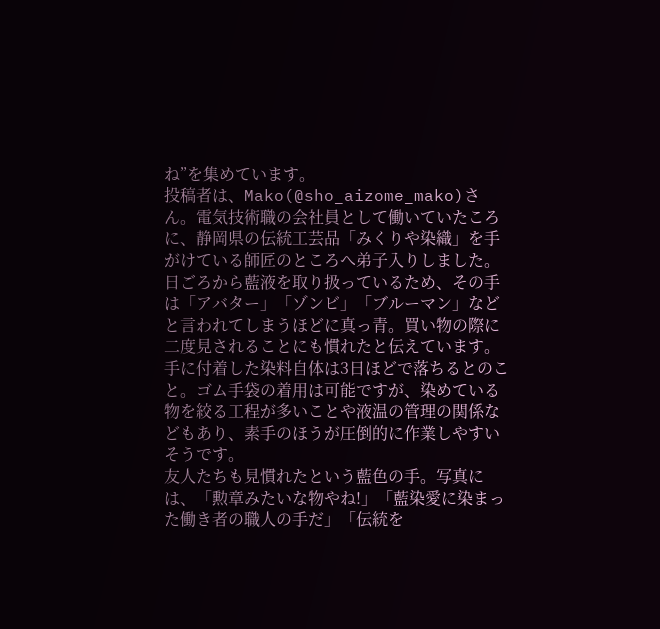ね”を集めています。
投稿者は、Mako(@sho_aizome_mako)さん。電気技術職の会社員として働いていたころに、静岡県の伝統工芸品「みくりや染織」を手がけている師匠のところへ弟子入りしました。
日ごろから藍液を取り扱っているため、その手は「アバター」「ゾンビ」「ブルーマン」などと言われてしまうほどに真っ青。買い物の際に二度見されることにも慣れたと伝えています。
手に付着した染料自体は3日ほどで落ちるとのこと。ゴム手袋の着用は可能ですが、染めている物を絞る工程が多いことや液温の管理の関係などもあり、素手のほうが圧倒的に作業しやすいそうです。
友人たちも見慣れたという藍色の手。写真には、「勲章みたいな物やね!」「藍染愛に染まった働き者の職人の手だ」「伝統を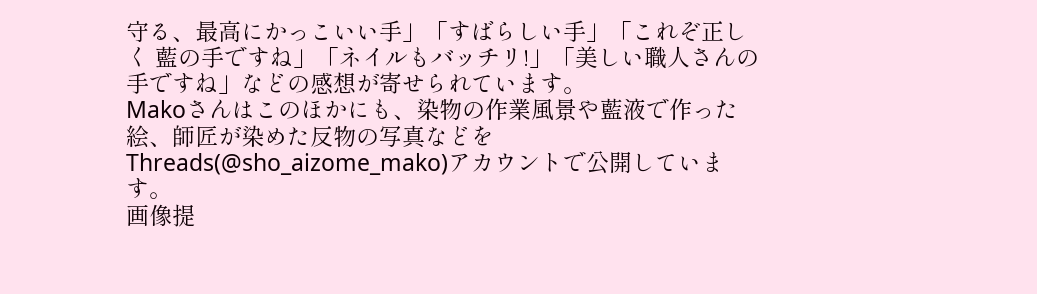守る、最高にかっこいい手」「すばらしい手」「これぞ正しく 藍の手ですね」「ネイルもバッチリ!」「美しい職人さんの手ですね」などの感想が寄せられています。
Makoさんはこのほかにも、染物の作業風景や藍液で作った絵、師匠が染めた反物の写真などをThreads(@sho_aizome_mako)アカウントで公開しています。
画像提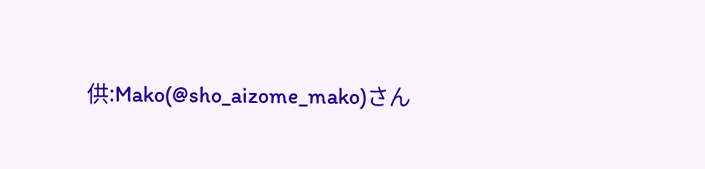供:Mako(@sho_aizome_mako)さん